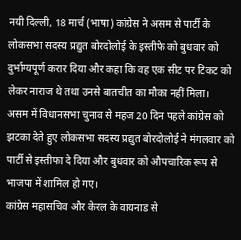नयी दिल्ली, 18 मार्च (भाषा) कांग्रेस ने असम से पार्टी के लोकसभा सदस्य प्रद्युत बोरदोलोई के इस्तीफे को बुधवार को दुर्भाग्यपूर्ण करार दिया और कहा कि वह एक सीट पर टिकट को लेकर नाराज थे तथा उनसे बातचीत का मौका नहीं मिला।
असम में विधानसभा चुनाव से महज 20 दिन पहले कांग्रेस को झटका देते हुए लोकसभा सदस्य प्रद्युत बोरदोलोई ने मंगलवार को पार्टी से इस्तीफा दे दिया और बुधवार को औपचारिक रूप से भाजपा में शामिल हो गए।
कांग्रेस महासचिव और केरल के वायनाड से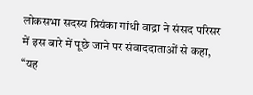लोकसभा सदस्य प्रियंका गांधी वाद्रा ने संसद परिसर में इस बारे में पूछे जाने पर संवाददाताओं से कहा, ‘‘यह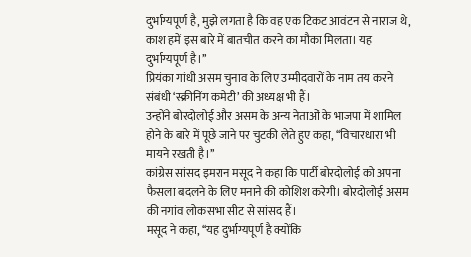दुर्भाग्यपूर्ण है, मुझे लगता है कि वह एक टिकट आवंटन से नाराज थे, काश हमें इस बारे में बातचीत करने का मौका मिलता। यह दुर्भाग्यपूर्ण है।’’
प्रियंका गांधी असम चुनाव के लिए उम्मीदवारों के नाम तय करने संबंधी ‘स्क्रीनिंग कमेटी’ की अध्यक्ष भी हैं।
उन्होंने बोरदोलोई और असम के अन्य नेताओं के भाजपा में शामिल होने के बारे में पूछे जाने पर चुटकी लेते हुए कहा, ‘‘विचारधारा भी मायने रखती है।’’
कांग्रेस सांसद इमरान मसूद ने कहा कि पार्टी बोरदोलोई को अपना फैसला बदलने के लिए मनाने की कोशिश करेगी। बोरदोलोई असम की नगांव लोकसभा सीट से सांसद हैं।
मसूद ने कहा, ‘‘यह दुर्भाग्यपूर्ण है क्योंकि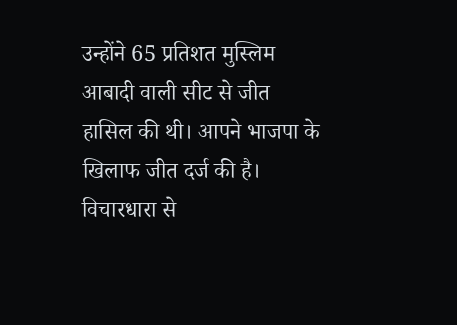उन्होंने 65 प्रतिशत मुस्लिम आबादी वाली सीट से जीत हासिल की थी। आपने भाजपा के खिलाफ जीत दर्ज की है। विचारधारा से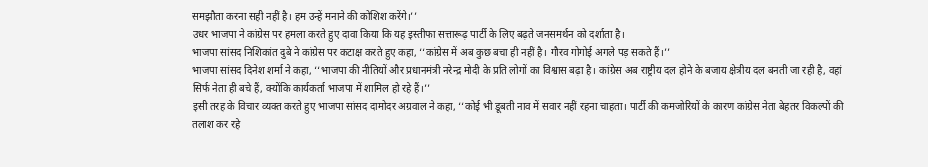समझौता करना सही नहीं है। हम उन्हें मनाने की कोशिश करेंगे।’’
उधर भाजपा ने कांग्रेस पर हमला करते हुए दावा किया कि यह इस्तीफा सत्तारूढ़ पार्टी के लिए बढ़ते जनसमर्थन को दर्शाता है।
भाजपा सांसद निशिकांत दुबे ने कांग्रेस पर कटाक्ष करते हुए कहा, ‘‘कांग्रेस में अब कुछ बचा ही नहीं है। गौरव गोगोई अगले पड़ सकते हैं।’’
भाजपा सांसद दिनेश शर्मा ने कहा, ‘‘भाजपा की नीतियों और प्रधानमंत्री नरेन्द्र मोदी के प्रति लोगों का विश्वास बढ़ा है। कांग्रेस अब राष्ट्रीय दल होने के बजाय क्षेत्रीय दल बनती जा रही है, वहां सिर्फ नेता ही बचे हैं, क्योंकि कार्यकर्ता भाजपा में शामिल हो रहे हैं।’’
इसी तरह के विचार व्यक्त करते हुए भाजपा सांसद दामोदर अग्रवाल ने कहा, ‘‘कोई भी डूबती नाव में सवार नहीं रहना चाहता। पार्टी की कमजोरियों के कारण कांग्रेस नेता बेहतर विकल्पों की तलाश कर रहे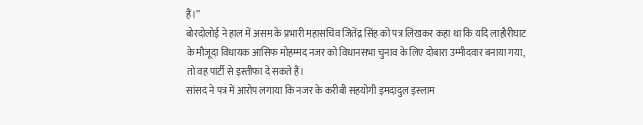हैं।’’
बोरदोलोई ने हाल में असम के प्रभारी महासचिव जितेंद्र सिंह को पत्र लिखकर कहा था कि यदि लाहौरीघाट के मौजूदा विधायक आसिफ मोहम्मद नजर को विधानसभा चुनाव के लिए दोबारा उम्मीदवार बनाया गया, तो वह पार्टी से इस्तीफा दे सकते हैं।
सांसद ने पत्र में आरोप लगाया कि नजर के करीबी सहयोगी इमदादुल इस्लाम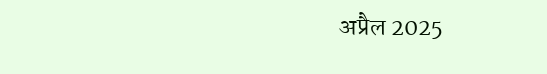अप्रैल 2025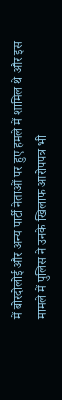में बोरदोलोई और अन्य पार्टी नेताओं पर हुए हमले में शामिल थे और इस मामले में पुलिस ने उनके खिलाफ आरोपपत्र भी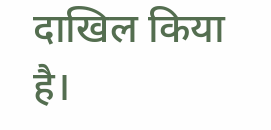दाखिल किया है।